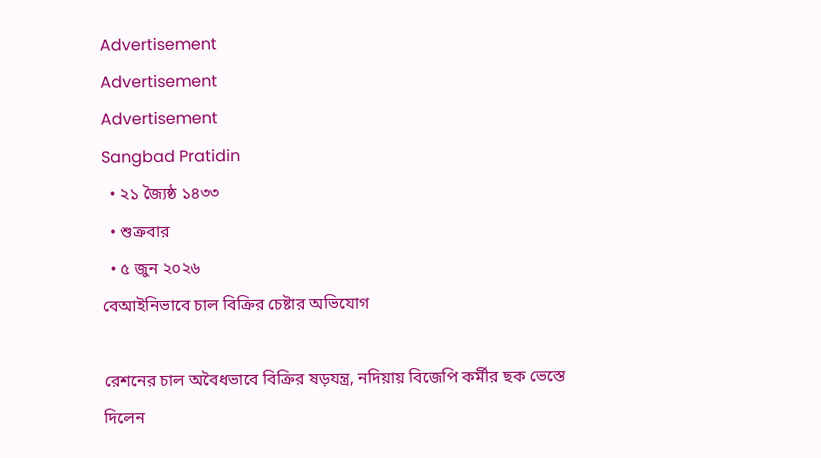Advertisement
Advertisement
Advertisement
Sangbad Pratidin
  • ২১ জ্যৈষ্ঠ ১৪৩৩
  • শুক্রবার
  • ৫ জুন ২০২৬
বেআইনিভাবে চাল বিক্রির চেষ্টার অভিযোগ

রেশনের চাল অবৈধভাবে বিক্রির ষড়যন্ত্র, নদিয়ায় বিজেপি কর্মীর ছক ভেস্তে দিলেন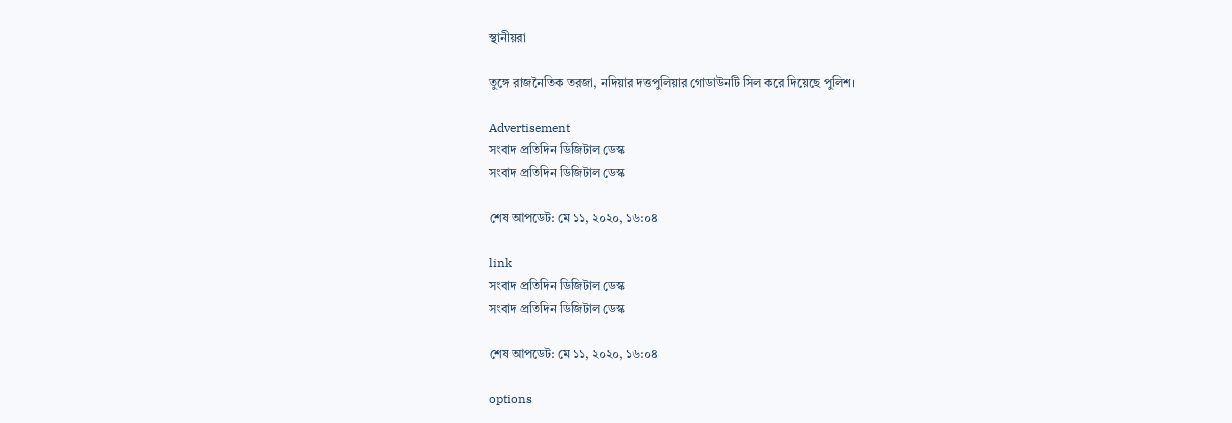স্থানীয়রা

তুঙ্গে রাজনৈতিক তরজা, নদিয়ার দত্তপুলিয়ার গোডাউনটি সিল করে দিয়েছে পুলিশ।

Advertisement
সংবাদ প্রতিদিন ডিজিটাল ডেস্ক
সংবাদ প্রতিদিন ডিজিটাল ডেস্ক

শেষ আপডেট: মে ১১, ২০২০, ১৬:০৪

link
সংবাদ প্রতিদিন ডিজিটাল ডেস্ক
সংবাদ প্রতিদিন ডিজিটাল ডেস্ক

শেষ আপডেট: মে ১১, ২০২০, ১৬:০৪

options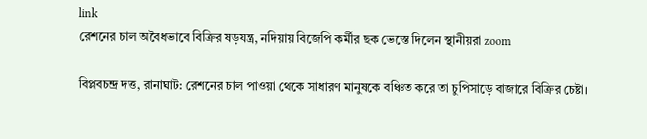link
রেশনের চাল অবৈধভাবে বিক্রির ষড়যন্ত্র, নদিয়ায় বিজেপি কর্মীর ছক ভেস্তে দিলেন স্থানীয়রা zoom

বিপ্লবচন্দ্র দত্ত, রানাঘাট: রেশনের চাল পাওয়া থেকে সাধারণ মানুষকে বঞ্চিত করে তা চুপিসাড়ে বাজারে বিক্রির চেষ্টা।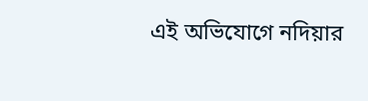এই অভিযোগে নদিয়ার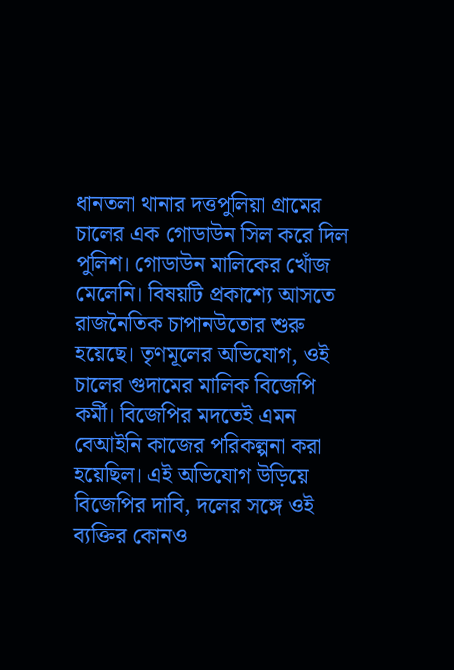ধানতলা থানার দত্তপুলিয়া গ্রামের চালের এক গোডাউন সিল করে দিল পুলিশ। গোডাউন মালিকের খোঁজ মেলেনি। বিষয়টি প্রকাশ্যে আসতে রাজনৈতিক চাপানউতোর শুরু হয়েছে। তৃণমূলের অভিযোগ, ওই চালের গুদামের মালিক বিজেপি কর্মী। বিজেপির মদতেই এমন বেআইনি কাজের পরিকল্পনা করা হয়েছিল। এই অভিযোগ উড়িয়ে বিজেপির দাবি, দলের সঙ্গে ওই ব্যক্তির কোনও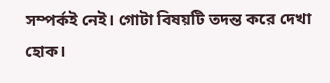সম্পর্কই নেই। গোটা বিষয়টি তদন্ত করে দেখা হোক।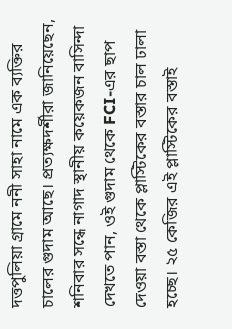দত্তপুলিয়া গ্রামে ননী সাহা নামে এক ব্যক্তির চালের গুদাম আছে। প্রত্যক্ষদর্শীরা জানিয়েছেন, শনিবার সন্ধে নাগাদ স্থানীয় কয়েকজন বাসিন্দা দেখতে পান, ওই গুদাম থেকে FCI-এর ছাপ দেওয়া বস্তা থেকে প্লাস্টিকের বস্তার চাল ঢালা হচ্ছে। ২৫ কেজির এই প্লাস্টিকের বস্তাই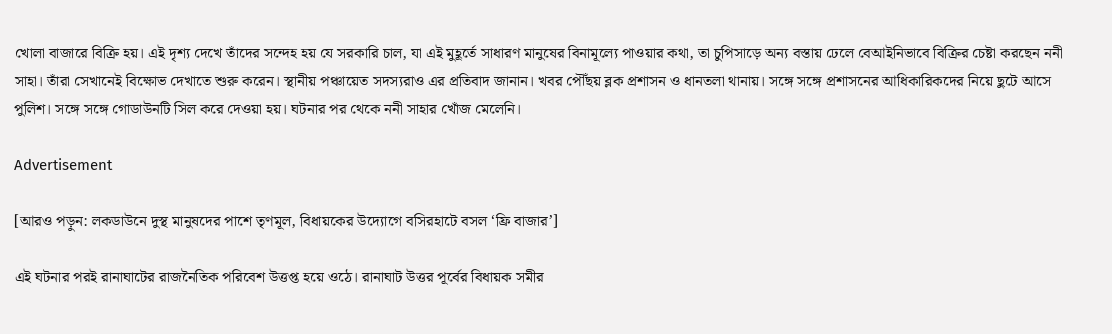খোলা বাজারে বিক্রি হয়। এই দৃশ্য দেখে তাঁদের সন্দেহ হয় যে সরকারি চাল, যা এই মুহূর্তে সাধারণ মানুষের বিনামূল্যে পাওয়ার কথা, তা চুপিসাড়ে অন্য বস্তায় ঢেলে বেআইনিভাবে বিক্রির চেষ্টা করছেন ননী সাহা। তাঁরা সেখানেই বিক্ষোভ দেখাতে শুরু করেন। স্থানীয় পঞ্চায়েত সদস্যরাও এর প্রতিবাদ জানান। খবর পৌঁছয় ব্লক প্রশাসন ও ধানতলা থানায়। সঙ্গে সঙ্গে প্রশাসনের আধিকারিকদের নিয়ে ছুটে আসে পুলিশ। সঙ্গে সঙ্গে গোডাউনটি সিল করে দেওয়া হয়। ঘটনার পর থেকে ননী সাহার খোঁজ মেলেনি।

Advertisement

[আরও পড়ুন: লকডাউনে দুস্থ মানুষদের পাশে তৃণমূল, বিধায়কের উদ্যোগে বসিরহাটে বসল ‘ফ্রি বাজার’]

এই ঘটনার পরই রানাঘাটের রাজনৈতিক পরিবেশ উত্তপ্ত হয়ে ওঠে। রানাঘাট উত্তর পূর্বের বিধায়ক সমীর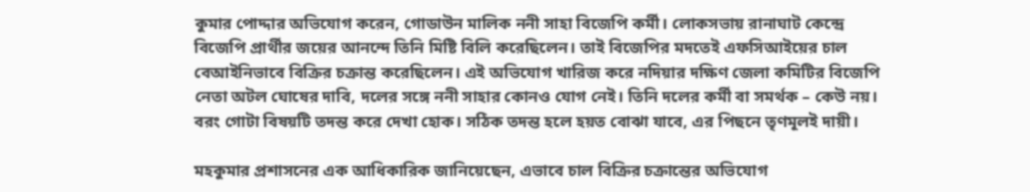কুমার পোদ্দার অভিযোগ করেন, গোডাউন মালিক ননী সাহা বিজেপি কর্মী। লোকসভায় রানাঘাট কেন্দ্রে বিজেপি প্রার্থীর জয়ের আনন্দে তিনি মিষ্টি বিলি করেছিলেন। তাই বিজেপির মদতেই এফসিআইয়ের চাল বেআইনিভাবে বিক্রির চক্রান্ত করেছিলেন। এই অভিযোগ খারিজ করে নদিয়ার দক্ষিণ জেলা কমিটির বিজেপি নেতা অটল ঘোষের দাবি, দলের সঙ্গে ননী সাহার কোনও যোগ নেই। তিনি দলের কর্মী বা সমর্থক – কেউ নয়। বরং গোটা বিষয়টি তদন্ত করে দেখা হোক। সঠিক তদন্ত হলে হয়ত বোঝা যাবে, এর পিছনে তৃণমূলই দায়ী।

মহকুমার প্রশাসনের এক আধিকারিক জানিয়েছেন, এভাবে চাল বিক্রির চক্রান্তের অভিযোগ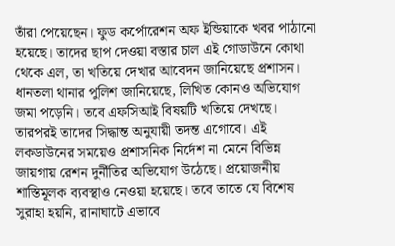তাঁরা পেয়েছেন। ফুড কর্পোরেশন অফ ইন্ডিয়াকে খবর পাঠানো হয়েছে। তাদের ছাপ দেওয়া বস্তার চাল এই গোডাউনে কোথা থেকে এল, তা খতিয়ে দেখার আবেদন জানিয়েছে প্রশাসন। ধানতলা থানার পুলিশ জানিয়েছে, লিখিত কোনও অভিযোগ জমা পড়েনি। তবে এফসিআই বিষয়টি খতিয়ে দেখছে। তারপরই তাদের সিদ্ধান্ত অনুযায়ী তদন্ত এগোবে। এই লকডাউনের সময়েও প্রশাসনিক নির্দেশ না মেনে বিভিন্ন জায়গায় রেশন দুর্নীতির অভিযোগ উঠেছে। প্রয়োজনীয় শাস্তিমূলক ব্যবস্থাও নেওয়া হয়েছে। তবে তাতে যে বিশেষ সুরাহা হয়নি, রানাঘাটে এভাবে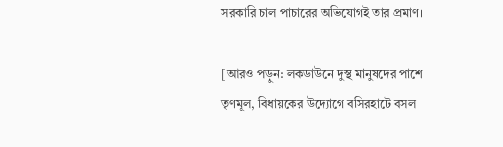সরকারি চাল পাচারের অভিযোগই তার প্রমাণ।

[আরও পড়ুন: লকডাউনে দুস্থ মানুষদের পাশে তৃণমূল, বিধায়কের উদ্যোগে বসিরহাটে বসল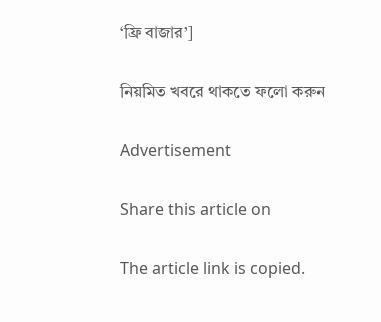‘ফ্রি বাজার’]

নিয়মিত খবরে থাকতে ফলো করুন

Advertisement

Share this article on

The article link is copied.